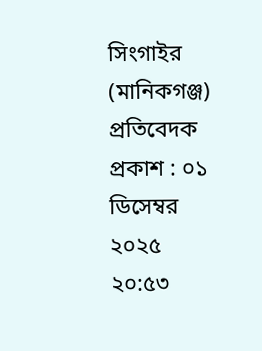সিংগাইর (মানিকগঞ্জ) প্রতিবেদক
প্রকাশ : ০১ ডিসেম্বর ২০২৫ ২০:৫৩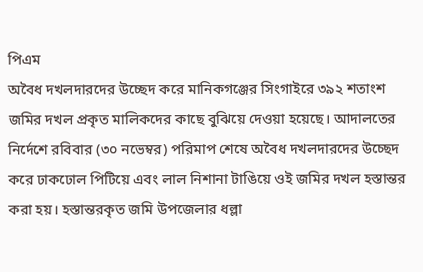পিএম
অবৈধ দখলদারদের উচ্ছেদ করে মানিকগঞ্জের সিংগাইরে ৩৯২ শতাংশ জমির দখল প্রকৃত মালিকদের কাছে বুঝিয়ে দেওয়া হয়েছে। আদালতের নির্দেশে রবিবার (৩০ নভেম্বর) পরিমাপ শেষে অবৈধ দখলদারদের উচ্ছেদ করে ঢাকঢোল পিটিয়ে এবং লাল নিশানা টাঙিয়ে ওই জমির দখল হস্তান্তর করা হয়। হস্তান্তরকৃত জমি উপজেলার ধল্লা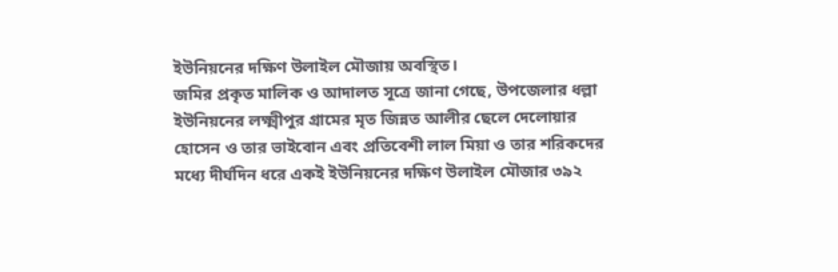ইউনিয়নের দক্ষিণ উলাইল মৌজায় অবস্থিত।
জমির প্রকৃত মালিক ও আদালত সূত্রে জানা গেছে, উপজেলার ধল্লা ইউনিয়নের লক্ষ্মীপুর গ্রামের মৃত জিন্নত আলীর ছেলে দেলোয়ার হোসেন ও তার ভাইবোন এবং প্রতিবেশী লাল মিয়া ও তার শরিকদের মধ্যে দীর্ঘদিন ধরে একই ইউনিয়নের দক্ষিণ উলাইল মৌজার ৩৯২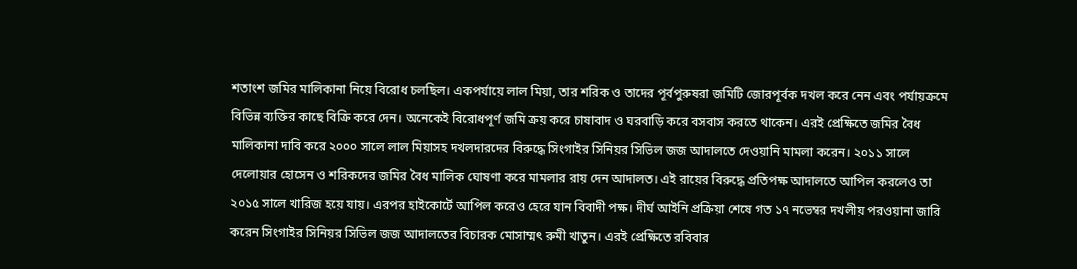শতাংশ জমির মালিকানা নিয়ে বিরোধ চলছিল। একপর্যায়ে লাল মিয়া, তার শরিক ও তাদের পূর্বপুরুষরা জমিটি জোরপূর্বক দখল করে নেন এবং পর্যায়ক্রমে বিভিন্ন ব্যক্তির কাছে বিক্রি করে দেন। অনেকেই বিরোধপূর্ণ জমি ক্রয় করে চাষাবাদ ও ঘরবাড়ি করে বসবাস করতে থাকেন। এরই প্রেক্ষিতে জমির বৈধ মালিকানা দাবি করে ২০০০ সালে লাল মিয়াসহ দখলদারদের বিরুদ্ধে সিংগাইর সিনিয়র সিভিল জজ আদালতে দেওয়ানি মামলা করেন। ২০১১ সালে দেলোয়ার হোসেন ও শরিকদের জমির বৈধ মালিক ঘোষণা করে মামলার রায় দেন আদালত। এই রায়ের বিরুদ্ধে প্রতিপক্ষ আদালতে আপিল করলেও তা ২০১৫ সালে খারিজ হয়ে যায়। এরপর হাইকোর্টে আপিল করেও হেরে যান বিবাদী পক্ষ। দীর্ঘ আইনি প্রক্রিয়া শেষে গত ১৭ নভেম্বর দখলীয় পরওয়ানা জারি করেন সিংগাইর সিনিয়র সিভিল জজ আদালতের বিচারক মোসাম্মৎ রুমী খাতুন। এরই প্রেক্ষিতে রবিবার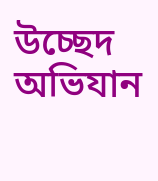উচ্ছেদ অভিযান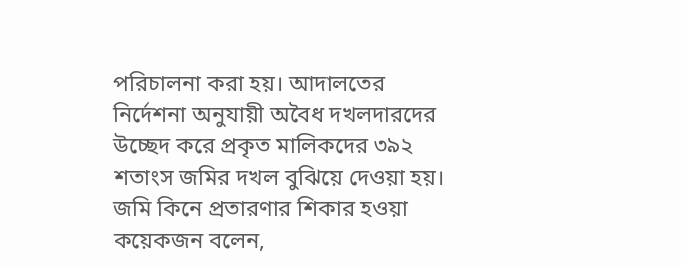পরিচালনা করা হয়। আদালতের নির্দেশনা অনুযায়ী অবৈধ দখলদারদের উচ্ছেদ করে প্রকৃত মালিকদের ৩৯২ শতাংস জমির দখল বুঝিয়ে দেওয়া হয়।
জমি কিনে প্রতারণার শিকার হওয়া কয়েকজন বলেন,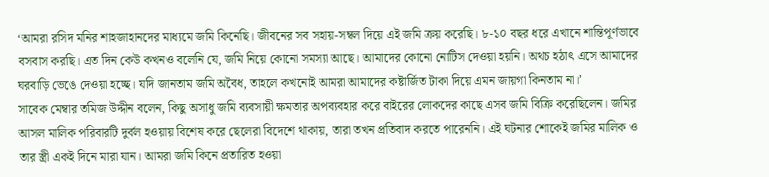‘আমরা রসিদ মনির শাহজাহানদের মাধ্যমে জমি কিনেছি। জীবনের সব সহায়-সম্বল দিয়ে এই জমি ক্রয় করেছি। ৮-১০ বছর ধরে এখানে শান্তিপূর্ণভাবে বসবাস করছি। এত দিন কেউ কখনও বলেনি যে, জমি নিয়ে কোনো সমস্যা আছে। আমাদের কোনো নোটিস দেওয়া হয়নি। অথচ হঠাৎ এসে আমাদের ঘরবাড়ি ভেঙে দেওয়া হচ্ছে। যদি জানতাম জমি অবৈধ, তাহলে কখনোই আমরা আমাদের কষ্টার্জিত টাকা দিয়ে এমন জায়গা কিনতাম না।’
সাবেক মেম্বার তমিজ উদ্দীন বলেন, কিছু অসাধু জমি ব্যবসায়ী ক্ষমতার অপব্যবহার করে বাইরের লোকদের কাছে এসব জমি বিক্রি করেছিলেন। জমির আসল মালিক পরিবারটি দুর্বল হওয়ায় বিশেষ করে ছেলেরা বিদেশে থাকায়, তারা তখন প্রতিবাদ করতে পারেননি। এই ঘটনার শোকেই জমির মালিক ও তার স্ত্রী একই দিনে মারা যান। আমরা জমি কিনে প্রতারিত হওয়া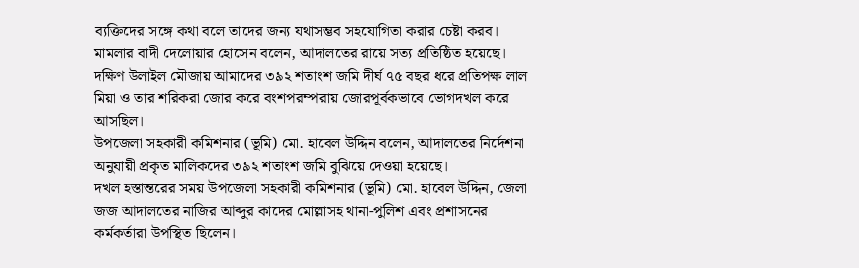ব্যক্তিদের সঙ্গে কথা বলে তাদের জন্য যথাসম্ভব সহযোগিতা করার চেষ্টা করব।
মামলার বাদী দেলোয়ার হোসেন বলেন, আদালতের রায়ে সত্য প্রতিষ্ঠিত হয়েছে। দক্ষিণ উলাইল মৌজায় আমাদের ৩৯২ শতাংশ জমি দীর্ঘ ৭৫ বছর ধরে প্রতিপক্ষ লাল মিয়া ও তার শরিকরা জোর করে বংশপরম্পরায় জোরপূর্বকভাবে ভোগদখল করে আসছিল।
উপজেলা সহকারী কমিশনার (ভূমি) মো. হাবেল উদ্দিন বলেন, আদালতের নির্দেশনা অনুযায়ী প্রকৃত মালিকদের ৩৯২ শতাংশ জমি বুঝিয়ে দেওয়া হয়েছে।
দখল হস্তান্তরের সময় উপজেলা সহকারী কমিশনার (ভূমি) মো. হাবেল উদ্দিন, জেলা জজ আদালতের নাজির আব্দুর কাদের মোল্লাসহ থানা-পুলিশ এবং প্রশাসনের কর্মকর্তারা উপস্থিত ছিলেন।